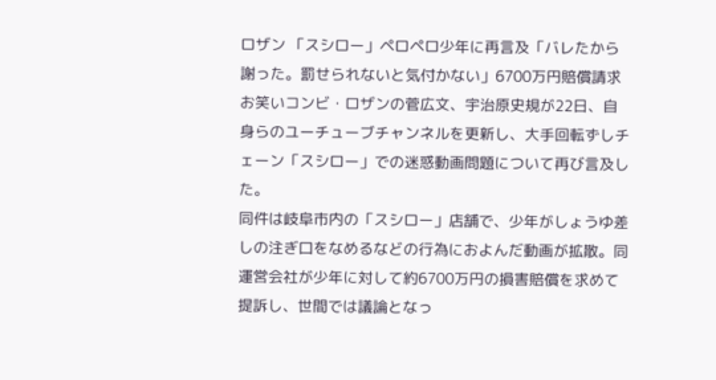ロザン 「スシロー」ペロペロ少年に再言及「バレたから謝った。罰せられないと気付かない」6700万円賠償請求
お笑いコンビ・ロザンの菅広文、宇治原史規が22日、自身らのユーチューブチャンネルを更新し、大手回転ずしチェーン「スシロー」での迷惑動画問題について再び言及した。
同件は岐阜市内の「スシロー」店舗で、少年がしょうゆ差しの注ぎ口をなめるなどの行為におよんだ動画が拡散。同運営会社が少年に対して約6700万円の損害賠償を求めて提訴し、世間では議論となっ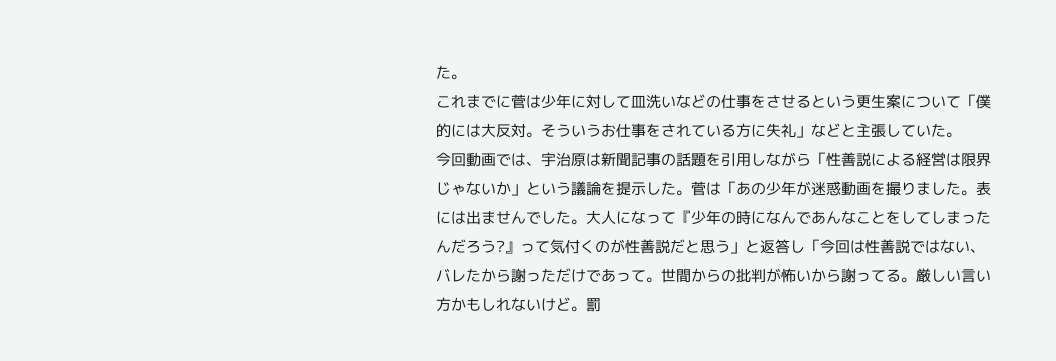た。
これまでに菅は少年に対して皿洗いなどの仕事をさせるという更生案について「僕的には大反対。そういうお仕事をされている方に失礼」などと主張していた。
今回動画では、宇治原は新聞記事の話題を引用しながら「性善説による経営は限界じゃないか」という議論を提示した。菅は「あの少年が迷惑動画を撮りました。表には出ませんでした。大人になって『少年の時になんであんなことをしてしまったんだろう?』って気付くのが性善説だと思う」と返答し「今回は性善説ではない、バレたから謝っただけであって。世間からの批判が怖いから謝ってる。厳しい言い方かもしれないけど。罰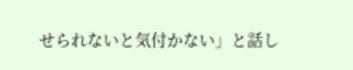せられないと気付かない」と話し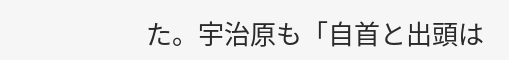た。宇治原も「自首と出頭は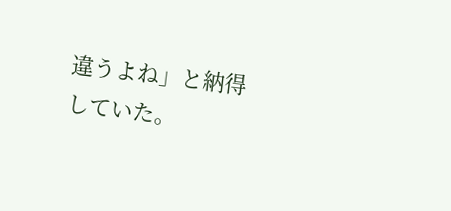違うよね」と納得していた。